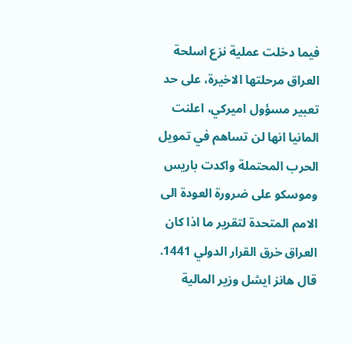فيما دخلت عملية نزع اسلحة العراق مرحلتها الاخيرة، على حد تعبير مسؤول اميركي، اعلنت المانيا انها لن تساهم في تمويل الحرب المحتملة واكدت باريس وموسكو على ضرورة العودة الى الامم المتحدة لتقرير ما اذا كان العراق خرق القرار الدولي 1441.
قال هانز ايشل وزير المالية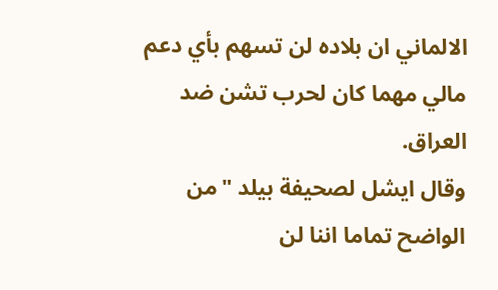الالماني ان بلاده لن تسهم بأي دعم مالي مهما كان لحرب تشن ضد العراق.
وقال ايشل لصحيفة بيلد "من الواضح تماما اننا لن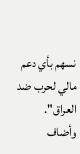نسهم بأي دعم مالي لحرب ضد العراق".
وأضاف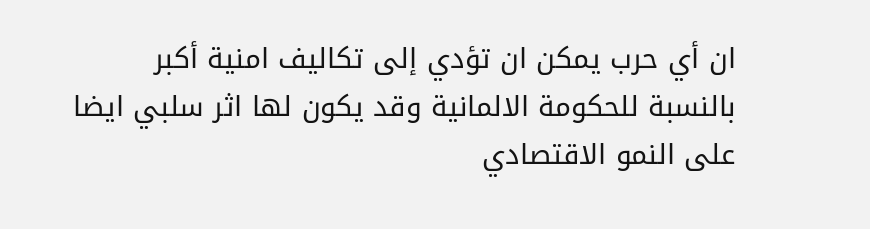ان أي حرب يمكن ان تؤدي إلى تكاليف امنية أكبر بالنسبة للحكومة الالمانية وقد يكون لها اثر سلبي ايضا على النمو الاقتصادي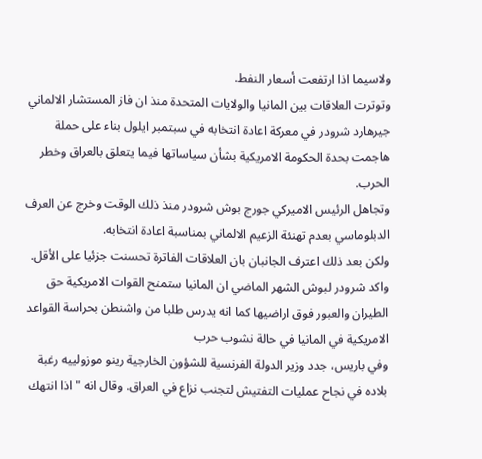ولاسيما اذا ارتفعت أسعار النفط.
وتوترت العلاقات بين المانيا والولايات المتحدة منذ ان فاز المستشار الالماني جيرهارد شرودر في معركة اعادة انتخابه في سبتمبر ايلول بناء على حملة هاجمت بحدة الحكومة الامريكية بشأن سياساتها فيما يتعلق بالعراق وخطر الحرب.
وتجاهل الرئيس الاميركي جورج بوش شرودر منذ ذلك الوقت وخرج عن العرف الدبلوماسي بعدم تهنئة الزعيم الالماني بمناسبة اعادة انتخابه.
ولكن بعد ذلك اعترف الجانبان بان العلاقات الفاترة تحسنت جزئيا على الأقل.
واكد شرودر لبوش الشهر الماضي ان المانيا ستمنح القوات الامريكية حق الطيران والعبور فوق اراضيها كما انه يدرس طلبا من واشنطن بحراسة القواعد الامريكية في المانيا في حالة نشوب حرب
وفي باريس، جدد وزير الدولة الفرنسية للشؤون الخارجية رينو موزولييه رغبة بلاده في نجاح عمليات التفتيش لتجنب نزاع في العراق. وقال انه "اذا انتهك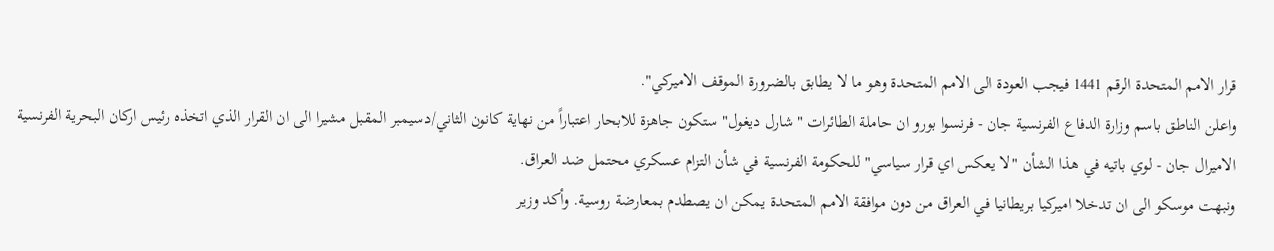قرار الامم المتحدة الرقم 1441 فيجب العودة الى الامم المتحدة وهو ما لا يطابق بالضرورة الموقف الاميركي".
واعلن الناطق باسم وزارة الدفاع الفرنسية جان - فرنسوا بورو ان حاملة الطائرات "شارل ديغول" ستكون جاهزة للابحار اعتباراً من نهاية كانون الثاني/دسيمبر المقبل مشيرا الى ان القرار الذي اتخذه رئيس اركان البحرية الفرنسية الاميرال جان - لوي باتيه في هذا الشأن "لا يعكس اي قرار سياسي" للحكومة الفرنسية في شأن التزام عسكري محتمل ضد العراق.
ونبهت موسكو الى ان تدخلا اميركيا بريطانيا في العراق من دون موافقة الامم المتحدة يمكن ان يصطدم بمعارضة روسية. وأكد وزير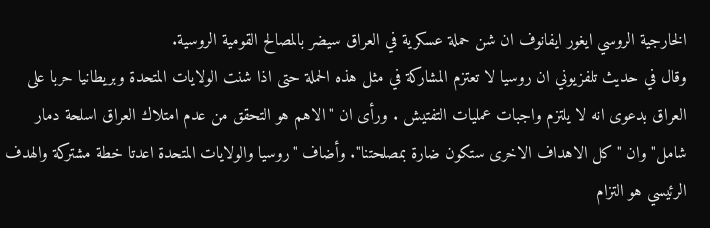الخارجية الروسي ايغور ايفانوف ان شن حملة عسكرية في العراق سيضر بالمصالح القومية الروسية.
وقال في حديث تلفزيوني ان روسيا لا تعتزم المشاركة في مثل هذه الحملة حتى اذا شنت الولايات المتحدة وبريطانيا حربا على العراق بدعوى انه لا يلتزم واجبات عمليات التفتيش . ورأى ان "الاهم هو التحقق من عدم امتلاك العراق اسلحة دمار شامل" وان "كل الاهداف الاخرى ستكون ضارة بمصلحتنا". وأضاف "روسيا والولايات المتحدة اعدتا خطة مشتركة والهدف الرئيسي هو التزام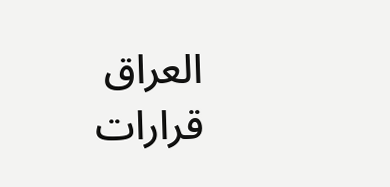العراق قرارات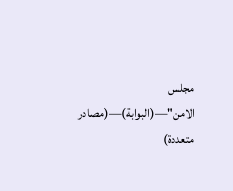مجلس الامن"—(البوابة)—(مصادر متعددة)